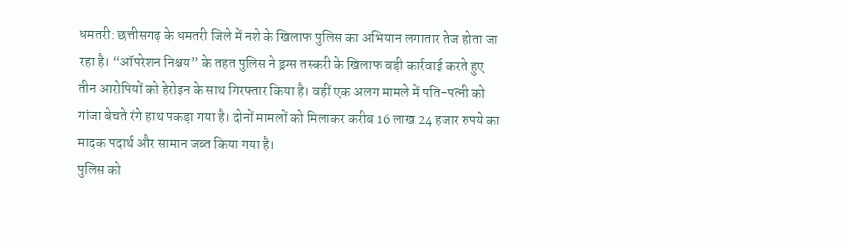धमतरी: छत्तीसगढ़ के धमतरी जिले में नशे के खिलाफ पुलिस का अभियान लगातार तेज होता जा रहा है। “ऑपरेशन निश्चय” के तहत पुलिस ने ड्रग्स तस्करी के खिलाफ बड़ी कार्रवाई करते हुए तीन आरोपियों को हेरोइन के साथ गिरफ्तार किया है। वहीं एक अलग मामले में पति-पत्नी को गांजा बेचते रंगे हाथ पकड़ा गया है। दोनों मामलों को मिलाकर करीब 16 लाख 24 हजार रुपये का मादक पदार्थ और सामान जब्त किया गया है।
पुलिस को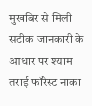मुखबिर से मिली सटीक जानकारी के आधार पर श्याम तराई फॉरेस्ट नाका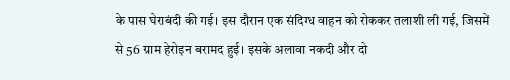के पास घेराबंदी की गई। इस दौरान एक संदिग्ध वाहन को रोककर तलाशी ली गई, जिसमें से 56 ग्राम हेरोइन बरामद हुई। इसके अलावा नकदी और दो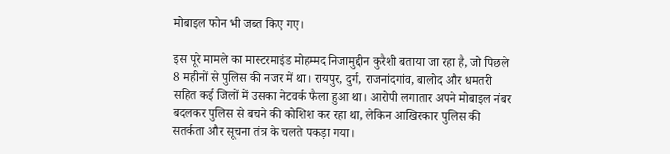मोबाइल फोन भी जब्त किए गए।

इस पूरे मामले का मास्टरमाइंड मोहम्मद निजामुद्दीन कुरैशी बताया जा रहा है, जो पिछले 8 महीनों से पुलिस की नजर में था। रायपुर, दुर्ग, राजनांदगांव, बालोद और धमतरी सहित कई जिलों में उसका नेटवर्क फैला हुआ था। आरोपी लगातार अपने मोबाइल नंबर बदलकर पुलिस से बचने की कोशिश कर रहा था, लेकिन आखिरकार पुलिस की सतर्कता और सूचना तंत्र के चलते पकड़ा गया।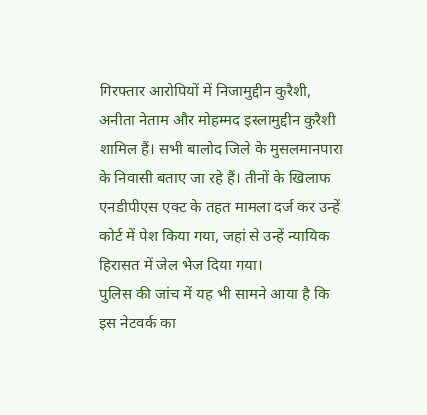गिरफ्तार आरोपियों में निजामुद्दीन कुरैशी, अनीता नेताम और मोहम्मद इस्लामुद्दीन कुरैशी शामिल हैं। सभी बालोद जिले के मुसलमानपारा के निवासी बताए जा रहे हैं। तीनों के खिलाफ एनडीपीएस एक्ट के तहत मामला दर्ज कर उन्हें कोर्ट में पेश किया गया, जहां से उन्हें न्यायिक हिरासत में जेल भेज दिया गया।
पुलिस की जांच में यह भी सामने आया है कि इस नेटवर्क का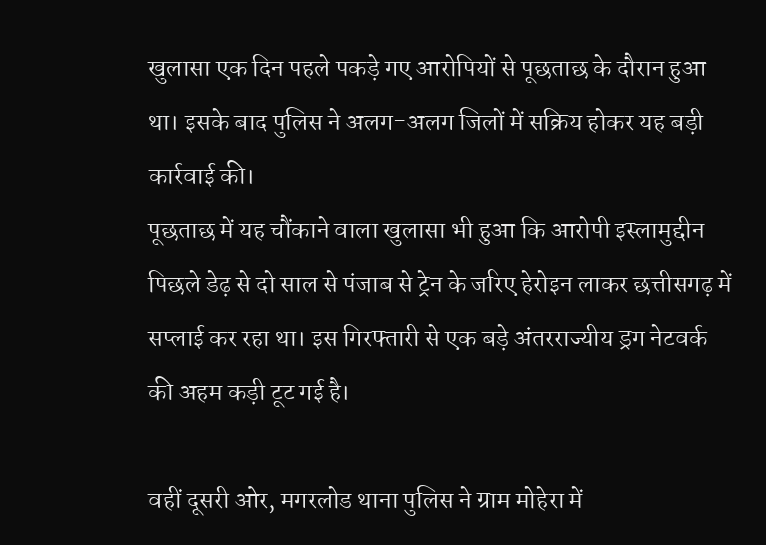खुलासा एक दिन पहले पकड़े गए आरोपियों से पूछताछ के दौरान हुआ था। इसके बाद पुलिस ने अलग-अलग जिलों में सक्रिय होकर यह बड़ी कार्रवाई की।
पूछताछ में यह चौंकाने वाला खुलासा भी हुआ कि आरोपी इस्लामुद्दीन पिछले डेढ़ से दो साल से पंजाब से ट्रेन के जरिए हेरोइन लाकर छत्तीसगढ़ में सप्लाई कर रहा था। इस गिरफ्तारी से एक बड़े अंतरराज्यीय ड्रग नेटवर्क की अहम कड़ी टूट गई है।

वहीं दूसरी ओर, मगरलोड थाना पुलिस ने ग्राम मोहेरा में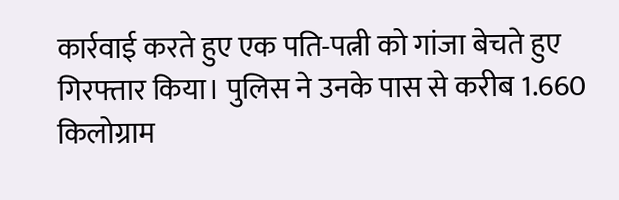कार्रवाई करते हुए एक पति-पत्नी को गांजा बेचते हुए गिरफ्तार किया। पुलिस ने उनके पास से करीब 1.660 किलोग्राम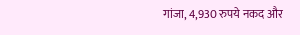गांजा, 4,930 रुपये नकद और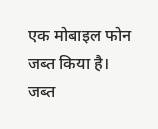एक मोबाइल फोन जब्त किया है। जब्त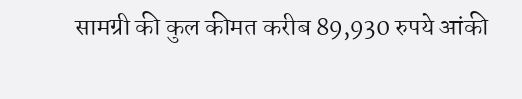सामग्री की कुल कीमत करीब 89,930 रुपये आंकी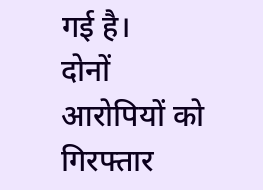गई है।
दोनों आरोपियों को गिरफ्तार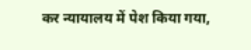कर न्यायालय में पेश किया गया,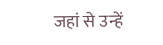जहां से उन्हें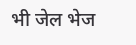भी जेल भेज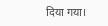दिया गया।